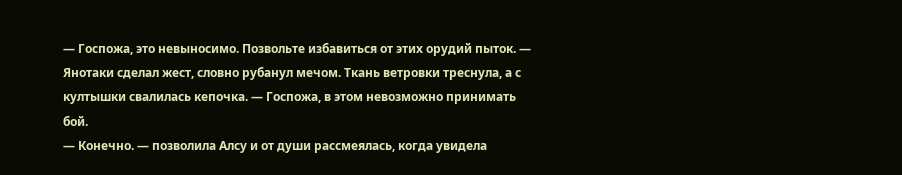— Госпожа, это невыносимо. Позвольте избавиться от этих орудий пыток. — Янотаки сделал жест, словно рубанул мечом. Ткань ветровки треснула, а с култышки свалилась кепочка. — Госпожа, в этом невозможно принимать бой.
— Конечно. — позволила Алсу и от души рассмеялась, когда увидела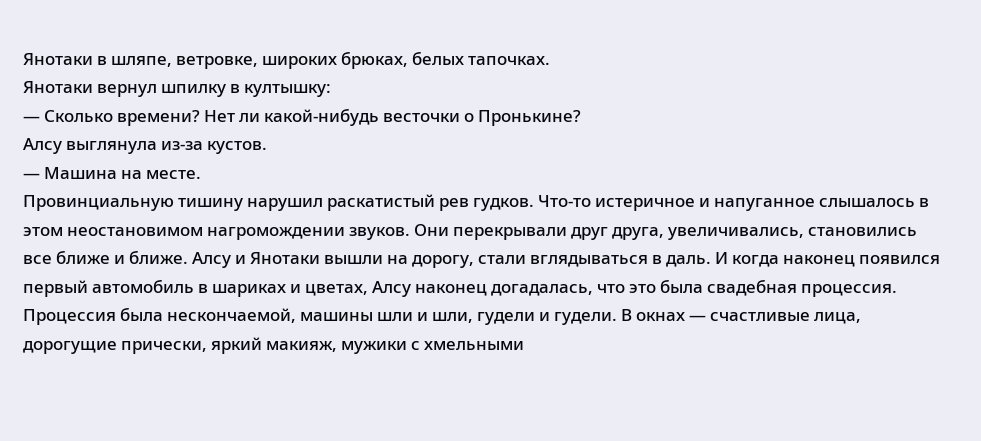Янотаки в шляпе, ветровке, широких брюках, белых тапочках.
Янотаки вернул шпилку в култышку:
— Сколько времени? Нет ли какой-нибудь весточки о Пронькине?
Алсу выглянула из-за кустов.
— Машина на месте.
Провинциальную тишину нарушил раскатистый рев гудков. Что-то истеричное и напуганное слышалось в этом неостановимом нагромождении звуков. Они перекрывали друг друга, увеличивались, становились все ближе и ближе. Алсу и Янотаки вышли на дорогу, стали вглядываться в даль. И когда наконец появился первый автомобиль в шариках и цветах, Алсу наконец догадалась, что это была свадебная процессия.
Процессия была нескончаемой, машины шли и шли, гудели и гудели. В окнах — счастливые лица, дорогущие прически, яркий макияж, мужики с хмельными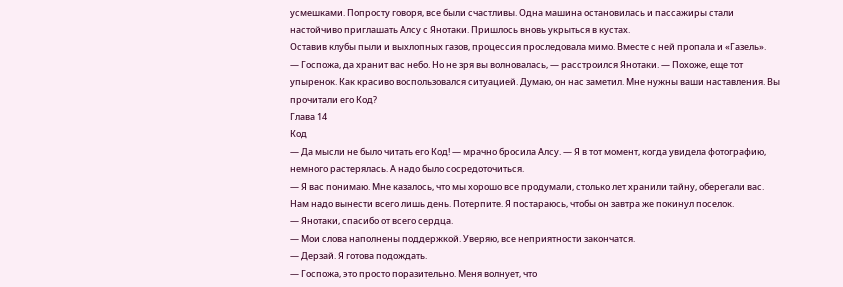усмешками. Попросту говоря, все были счастливы. Одна машина остановилась и пассажиры стали настойчиво приглашать Алсу с Янотаки. Пришлось вновь укрыться в кустах.
Оставив клубы пыли и выхлопных газов, процессия проследовала мимо. Вместе с ней пропала и «Газель».
— Госпожа, да хранит вас небо. Но не зря вы волновалась, — расстроился Янотаки. — Похоже, еще тот упыренок. Как красиво воспользовался ситуацией. Думаю, он нас заметил. Мне нужны ваши наставления. Вы прочитали его Код?
Глава 14
Код
— Да мысли не было читать его Код! — мрачно бросила Алсу. — Я в тот момент, когда увидела фотографию, немного растерялась. А надо было сосредоточиться.
— Я вас понимаю. Мне казалось, что мы хорошо все продумали, столько лет хранили тайну, оберегали вас. Нам надо вынести всего лишь день. Потерпите. Я постараюсь, чтобы он завтра же покинул поселок.
— Янотаки, спасибо от всего сердца.
— Мои слова наполнены поддержкой. Уверяю, все неприятности закончатся.
— Дерзай. Я готова подождать.
— Госпожа, это просто поразительно. Меня волнует, что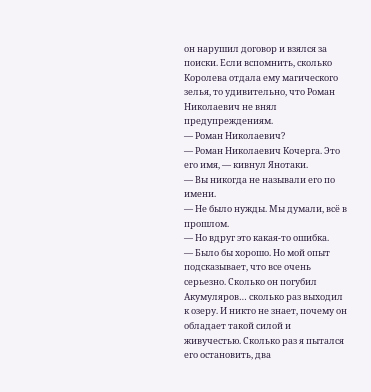он нарушил договор и взялся за поиски. Если вспомнить, сколько Королева отдала ему магического зелья, то удивительно, что Роман Николаевич не внял предупреждениям.
— Роман Николаевич?
— Роман Николаевич Кочерга. Это его имя, — кивнул Янотаки.
— Вы никогда не называли его по имени.
— Не было нужды. Мы думали, всё в прошлом.
— Но вдруг это какая-то ошибка.
— Было бы хорошо. Но мой опыт подсказывает, что все очень серьезно. Сколько он погубил Акумуляров… сколько раз выходил к озеру. И никто не знает, почему он обладает такой силой и живучестью. Сколько раз я пытался его остановить, два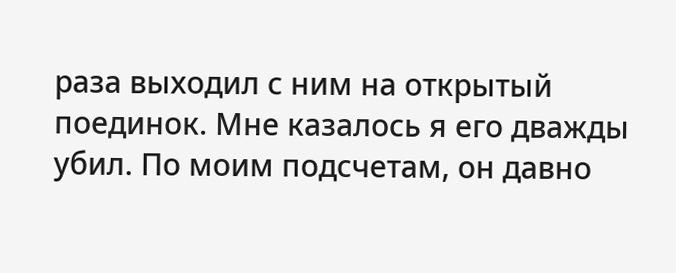раза выходил с ним на открытый поединок. Мне казалось я его дважды убил. По моим подсчетам, он давно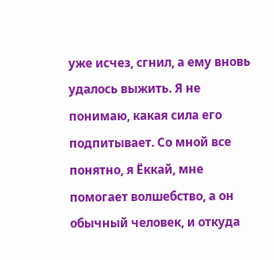уже исчез, сгнил, а ему вновь удалось выжить. Я не понимаю, какая сила его подпитывает. Со мной все понятно, я Ёккай, мне помогает волшебство, а он обычный человек, и откуда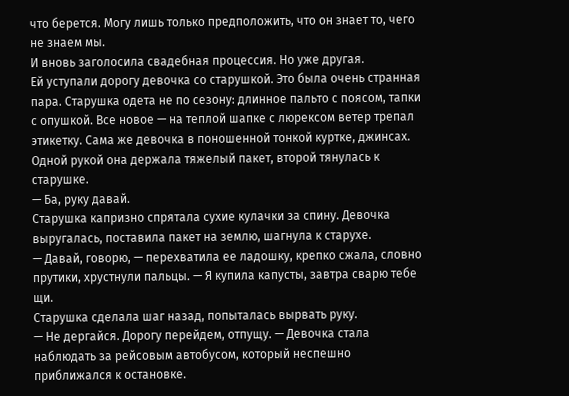что берется. Могу лишь только предположить, что он знает то, чего не знаем мы.
И вновь заголосила свадебная процессия. Но уже другая.
Ей уступали дорогу девочка со старушкой. Это была очень странная пара. Старушка одета не по сезону: длинное пальто с поясом, тапки с опушкой. Все новое — на теплой шапке с люрексом ветер трепал этикетку. Сама же девочка в поношенной тонкой куртке, джинсах. Одной рукой она держала тяжелый пакет, второй тянулась к старушке.
— Ба, руку давай.
Старушка капризно спрятала сухие кулачки за спину. Девочка выругалась, поставила пакет на землю, шагнула к старухе.
— Давай, говорю, — перехватила ее ладошку, крепко сжала, словно прутики, хрустнули пальцы. — Я купила капусты, завтра сварю тебе щи.
Старушка сделала шаг назад, попыталась вырвать руку.
— Не дергайся. Дорогу перейдем, отпущу. — Девочка стала наблюдать за рейсовым автобусом, который неспешно приближался к остановке.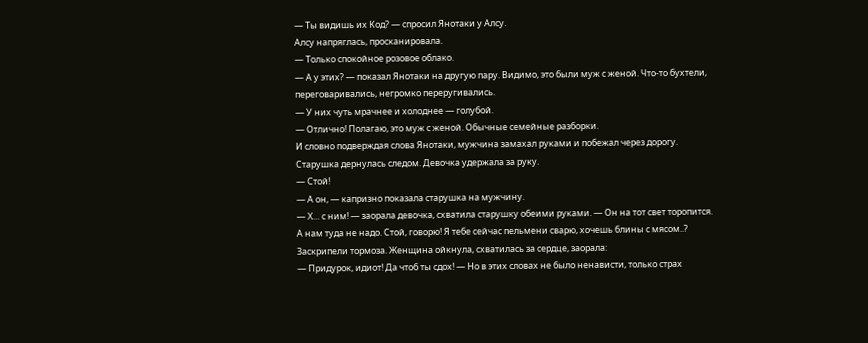— Ты видишь их Код? — спросил Янотаки у Алсу.
Алсу напряглась, просканировала.
— Только спокойное розовое облако.
— А у этих? — показал Янотаки на другую пару. Видимо, это были муж с женой. Что-то бухтели, переговаривались, негромко переругивались.
— У них чуть мрачнее и холоднее — голубой.
— Отлично! Полагаю, это муж с женой. Обычные семейные разборки.
И словно подверждая слова Янотаки, мужчина замахал руками и побежал через дорогу.
Старушка дернулась следом. Девочка удержала за руку.
— Стой!
— А он, — капризно показала старушка на мужчину.
— Х… с ним! — заорала девочка, схватила старушку обеими руками. — Он на тот свет торопится. А нам туда не надо. Стой, говорю! Я тебе сейчас пельмени сварю, хочешь блины с мясом..?
Заскрипели тормоза. Женщина ойкнула, схватилась за сердце, заорала:
— Придурок, идиот! Да чтоб ты сдох! — Но в этих словах не было ненависти, только страх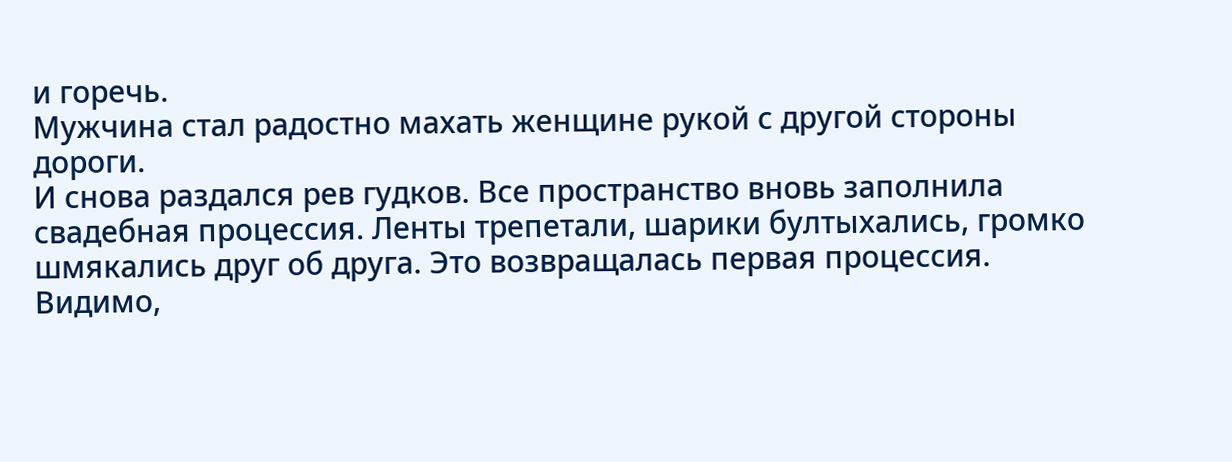и горечь.
Мужчина стал радостно махать женщине рукой с другой стороны дороги.
И снова раздался рев гудков. Все пространство вновь заполнила свадебная процессия. Ленты трепетали, шарики бултыхались, громко шмякались друг об друга. Это возвращалась первая процессия. Видимо,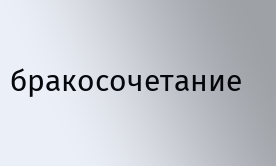бракосочетание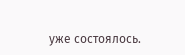уже состоялось.